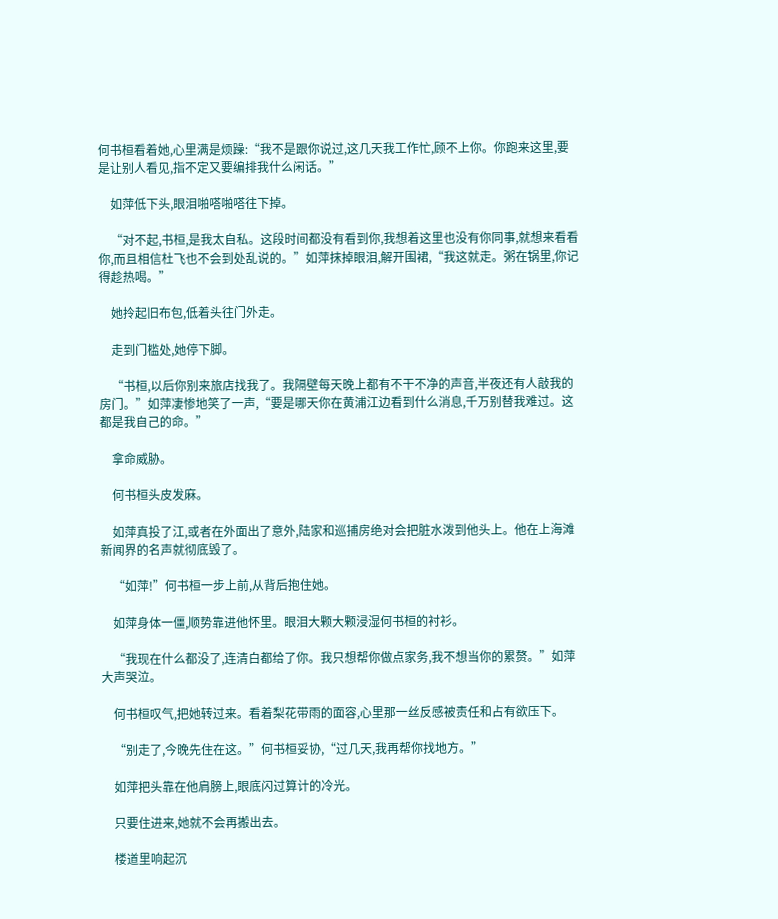何书桓看着她,心里满是烦躁:“我不是跟你说过,这几天我工作忙,顾不上你。你跑来这里,要是让别人看见,指不定又要编排我什么闲话。”

    如萍低下头,眼泪啪嗒啪嗒往下掉。

    “对不起,书桓,是我太自私。这段时间都没有看到你,我想着这里也没有你同事,就想来看看你,而且相信杜飞也不会到处乱说的。”如萍抹掉眼泪,解开围裙,“我这就走。粥在锅里,你记得趁热喝。”

    她拎起旧布包,低着头往门外走。

    走到门槛处,她停下脚。

    “书桓,以后你别来旅店找我了。我隔壁每天晚上都有不干不净的声音,半夜还有人敲我的房门。”如萍凄惨地笑了一声,“要是哪天你在黄浦江边看到什么消息,千万别替我难过。这都是我自己的命。”

    拿命威胁。

    何书桓头皮发麻。

    如萍真投了江,或者在外面出了意外,陆家和巡捕房绝对会把脏水泼到他头上。他在上海滩新闻界的名声就彻底毁了。

    “如萍!”何书桓一步上前,从背后抱住她。

    如萍身体一僵,顺势靠进他怀里。眼泪大颗大颗浸湿何书桓的衬衫。

    “我现在什么都没了,连清白都给了你。我只想帮你做点家务,我不想当你的累赘。”如萍大声哭泣。

    何书桓叹气,把她转过来。看着梨花带雨的面容,心里那一丝反感被责任和占有欲压下。

    “别走了,今晚先住在这。”何书桓妥协,“过几天,我再帮你找地方。”

    如萍把头靠在他肩膀上,眼底闪过算计的冷光。

    只要住进来,她就不会再搬出去。

    楼道里响起沉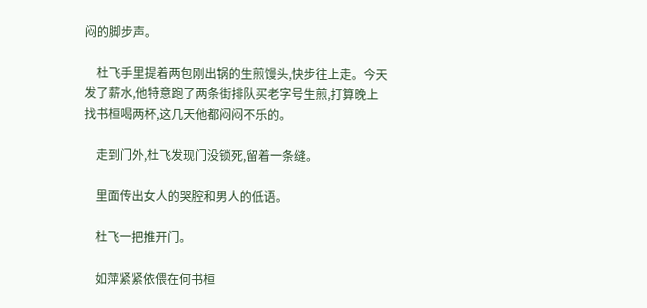闷的脚步声。

    杜飞手里提着两包刚出锅的生煎馒头,快步往上走。今天发了薪水,他特意跑了两条街排队买老字号生煎,打算晚上找书桓喝两杯,这几天他都闷闷不乐的。

    走到门外,杜飞发现门没锁死,留着一条缝。

    里面传出女人的哭腔和男人的低语。

    杜飞一把推开门。

    如萍紧紧依偎在何书桓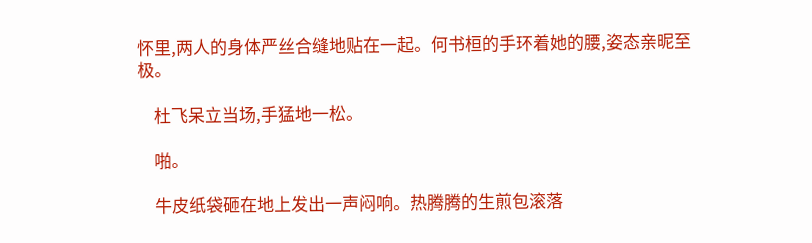怀里,两人的身体严丝合缝地贴在一起。何书桓的手环着她的腰,姿态亲昵至极。

    杜飞呆立当场,手猛地一松。

    啪。

    牛皮纸袋砸在地上发出一声闷响。热腾腾的生煎包滚落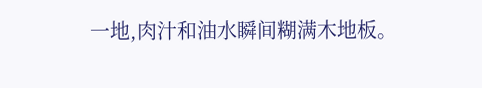一地,肉汁和油水瞬间糊满木地板。